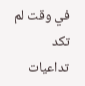في وقت لم تكد تداعيات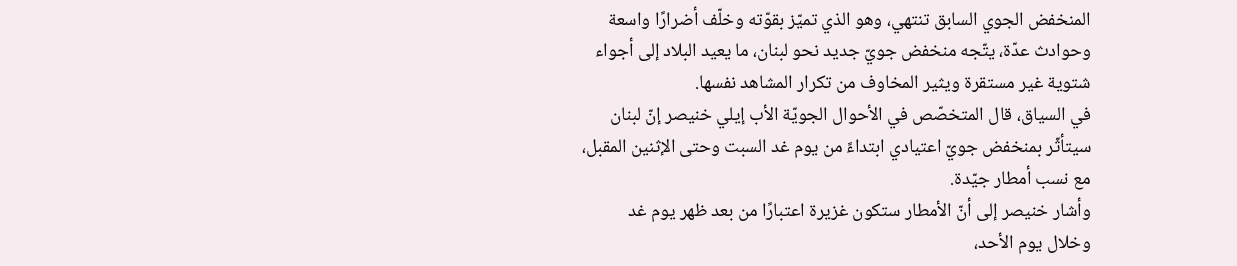المنخفض الجوي السابق تنتهي، وهو الذي تميّز بقوّته وخلّف أضرارًا واسعة وحوادث عدّة، يتّجه منخفض جويّ جديد نحو لبنان، ما يعيد البلاد إلى أجواء شتوية غير مستقرة ويثير المخاوف من تكرار المشاهد نفسها.
في السياق، قال المتخصّص في الأحوال الجويّة الأب إيلي خنيصر إنّ لبنان سيتأثّر بمنخفض جويّ اعتيادي ابتداءً من يوم غد السبت وحتى الإثنين المقبل، مع نسب أمطار جيّدة.
وأشار خنيصر إلى أنّ الأمطار ستكون غزيرة اعتبارًا من بعد ظهر يوم غد وخلال يوم الأحد،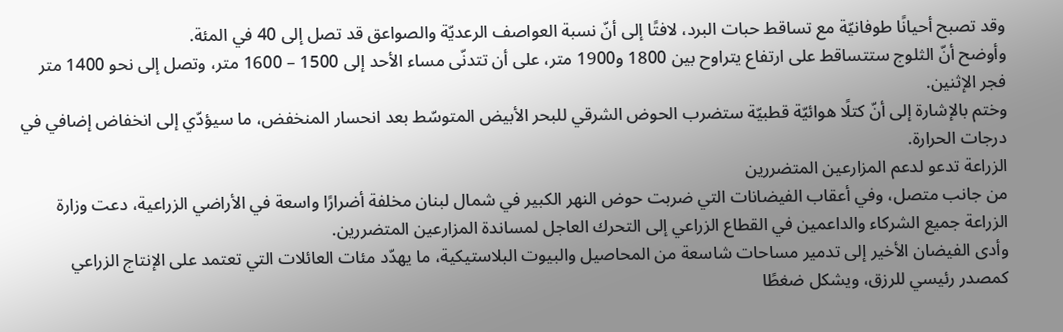وقد تصبح أحيانًا طوفانيّة مع تساقط حبات البرد، لافتًا إلى أنّ نسبة العواصف الرعديّة والصواعق قد تصل إلى 40 في المئة.
وأوضح أنّ الثلوج ستتساقط على ارتفاع يتراوح بين 1800 و1900 متر، على أن تتدنّى مساء الأحد إلى 1500 – 1600 متر، وتصل إلى نحو 1400 متر فجر الإثنين.
وختم بالإشارة إلى أنّ كتلًا هوائيّة قطبيّة ستضرب الحوض الشرقي للبحر الأبيض المتوسّط بعد انحسار المنخفض، ما سيؤدّي إلى انخفاض إضافي في درجات الحرارة.
الزراعة تدعو لدعم المزارعين المتضررين
من جانب متصل، وفي أعقاب الفيضانات التي ضربت حوض النهر الكبير في شمال لبنان مخلفة أضرارًا واسعة في الأراضي الزراعية، دعت وزارة الزراعة جميع الشركاء والداعمين في القطاع الزراعي إلى التحرك العاجل لمساندة المزارعين المتضررين.
وأدى الفيضان الأخير إلى تدمير مساحات شاسعة من المحاصيل والبيوت البلاستيكية، ما يهدّد مئات العائلات التي تعتمد على الإنتاج الزراعي كمصدر رئيسي للرزق، ويشكل ضغطًا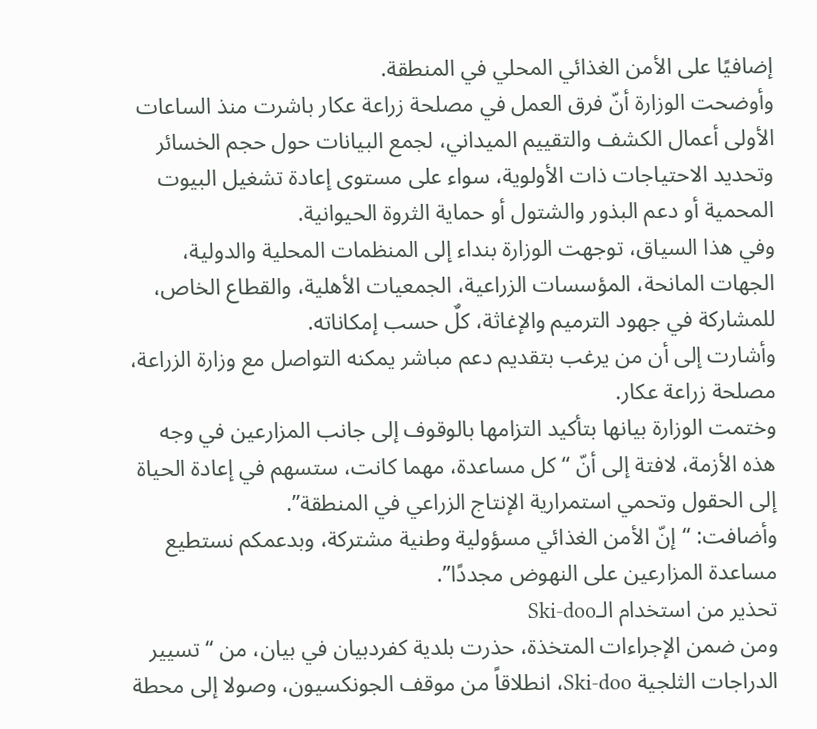إضافيًا على الأمن الغذائي المحلي في المنطقة.
وأوضحت الوزارة أنّ فرق العمل في مصلحة زراعة عكار باشرت منذ الساعات الأولى أعمال الكشف والتقييم الميداني، لجمع البيانات حول حجم الخسائر وتحديد الاحتياجات ذات الأولوية، سواء على مستوى إعادة تشغيل البيوت المحمية أو دعم البذور والشتول أو حماية الثروة الحيوانية.
وفي هذا السياق، توجهت الوزارة بنداء إلى المنظمات المحلية والدولية، الجهات المانحة، المؤسسات الزراعية، الجمعيات الأهلية، والقطاع الخاص، للمشاركة في جهود الترميم والإغاثة، كلٌ حسب إمكاناته.
وأشارت إلى أن من يرغب بتقديم دعم مباشر يمكنه التواصل مع وزارة الزراعة، مصلحة زراعة عكار.
وختمت الوزارة بيانها بتأكيد التزامها بالوقوف إلى جانب المزارعين في وجه هذه الأزمة، لافتة إلى أنّ “كل مساعدة، مهما كانت، ستسهم في إعادة الحياة إلى الحقول وتحمي استمرارية الإنتاج الزراعي في المنطقة”.
وأضافت: “إنّ الأمن الغذائي مسؤولية وطنية مشتركة، وبدعمكم نستطيع مساعدة المزارعين على النهوض مجددًا”.
تحذير من استخدام الـSki-doo
ومن ضمن الإجراءات المتخذة، حذرت بلدية كفردبيان في بيان، من “تسيير الدراجات الثلجية Ski-doo، انطلاقاً من موقف الجونكسيون، وصولا إلى محطة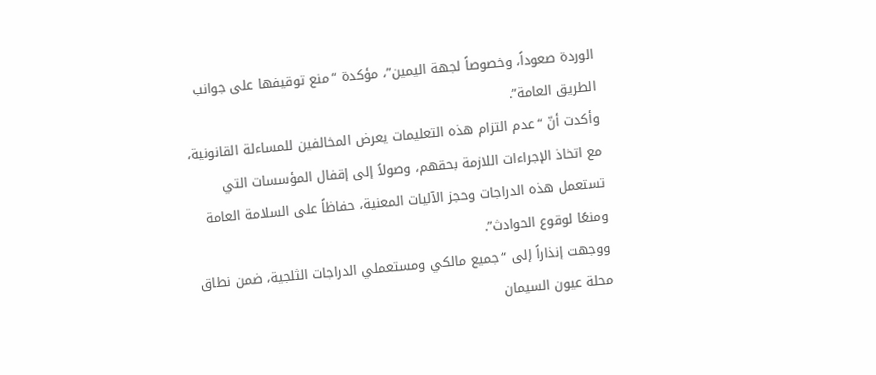الوردة صعوداً، وخصوصاً لجهة اليمين”، مؤكدة “منع توقيفها على جوانب الطريق العامة”.
وأكدت أنّ “عدم التزام هذه التعليمات يعرض المخالفين للمساءلة القانونية، مع اتخاذ الإجراءات اللازمة بحقهم، وصولاً إلى إقفال المؤسسات التي تستعمل هذه الدراجات وحجز الآليات المعنية، حفاظاً على السلامة العامة ومنعًا لوقوع الحوادث”.
ووجهت إنذاراً إلى “جميع مالكي ومستعملي الدراجات الثلجية، ضمن نطاق محلة عيون السيمان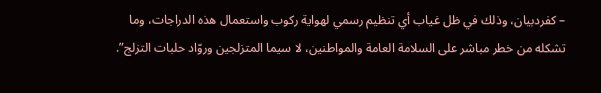– كفردبيان، وذلك في ظل غياب أي تنظيم رسمي لهواية ركوب واستعمال هذه الدراجات، وما تشكله من خطر مباشر على السلامة العامة والمواطنين، لا سيما المتزلجين وروّاد حلبات التزلج”.